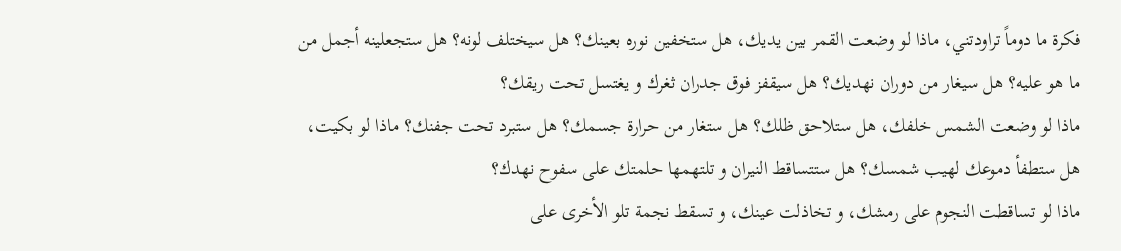فكرة ما دوماً تراودتني، ماذا لو وضعت القمر بين يديك، هل ستخفين نوره بعينك؟ هل سيختلف لونه؟ هل ستجعلينه أجمل من ما هو عليه؟ هل سيغار من دوران نهديك؟ هل سيقفز فوق جدران ثغرك و يغتسل تحت ريقك؟
ماذا لو وضعت الشمس خلفك، هل ستلاحق ظلك؟ هل ستغار من حرارة جسمك؟ هل ستبرد تحت جفنك؟ ماذا لو بكيت، هل ستطفأ دموعك لهيب شمسك؟ هل ستتساقط النيران و تلتهمها حلمتك على سفوح نهدك؟
ماذا لو تساقطت النجوم على رمشك، و تخاذلت عينك، و تسقط نجمة تلو الأخرى على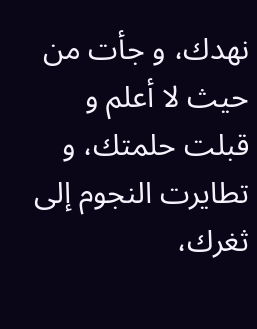نهدك، و جأت من حيث لا أعلم و قبلت حلمتك، و تطايرت النجوم إلى ثغرك،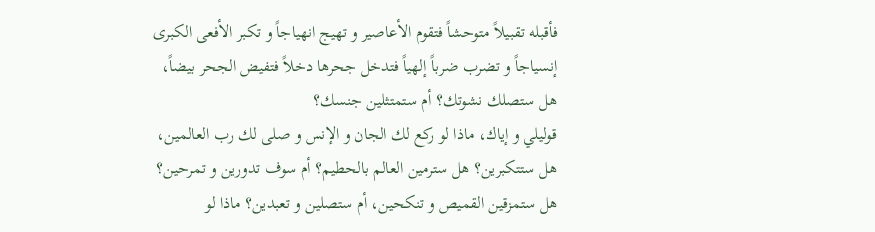فأقبله تقبيلاً متوحشاً فتقوم الأعاصير و تهيج انهياجاً و تكبر الأفعى الكبرى إنسياجاً و تضرب ضرباً إلهياً فتدخل جحرها دخلاً فتفيض الجحر بيضاً، هل ستصلك نشوتك؟ أم ستمتثلين جنسك؟
قوليلي و إياك، ماذا لو ركع لك الجان و الإنس و صلى لك رب العالمين، هل ستتكبرين؟ هل سترمين العالم بالحطيم؟ أم سوف تدورين و تمرحين؟ هل ستمزقين القميص و تنكحين، أم ستصلين و تعبدين؟ ماذا لو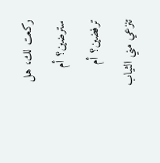ركعت لك، هل سترضين؟ أم ترفضين؟ أم تنزعي مني الثياب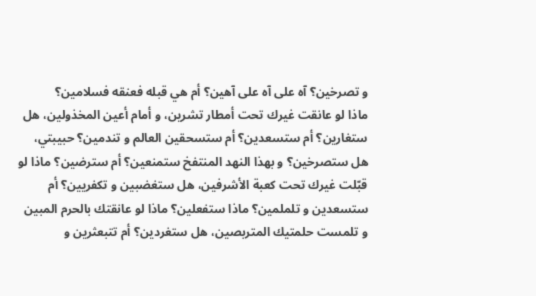و تصرخين؟ آه على آه على آهين؟ أم هي قبله فعنقه فسلامين؟
ماذا لو عانقت غيرك تحت أمطار تشرين، و أمام أعين المخذولين، هل ستغارين؟ أم ستسعدين؟ أم ستسحقين العالم و تندمين؟ حبيبتي، هل ستصرخين؟ و بهذا النهد المنتفخ ستمنعين؟ أم سترضين؟ ماذا لو قبّلت غيرك تحت كعبة الأشرفين، هل ستغضبين و تكفريين؟ أم ستسعدين و تلملمين؟ ماذا ستفعلين؟ ماذا لو عانقتك بالحرم المبين و تلمست حلمتيك المتربصين، هل ستغردين؟ أم تتبعثرين و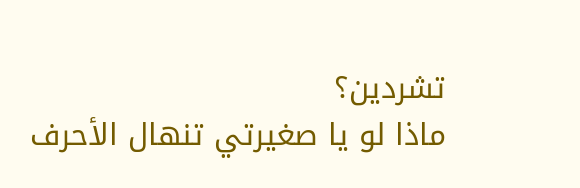تشردين؟
ماذا لو يا صغيرتي تنهال الأحرف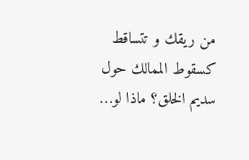من ريقك و تتساقط كسقوط الممالك حول سديم الخلق؟ ماذا لو…